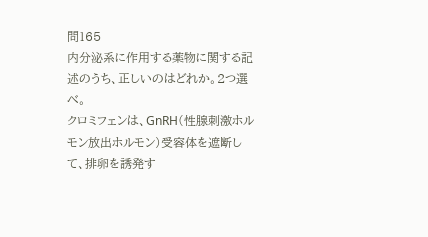問165
内分泌系に作用する薬物に関する記述のうち、正しいのはどれか。2つ選べ。
クロミフェンは、GnRH(性腺刺激ホルモン放出ホルモン)受容体を遮断して、排卵を誘発す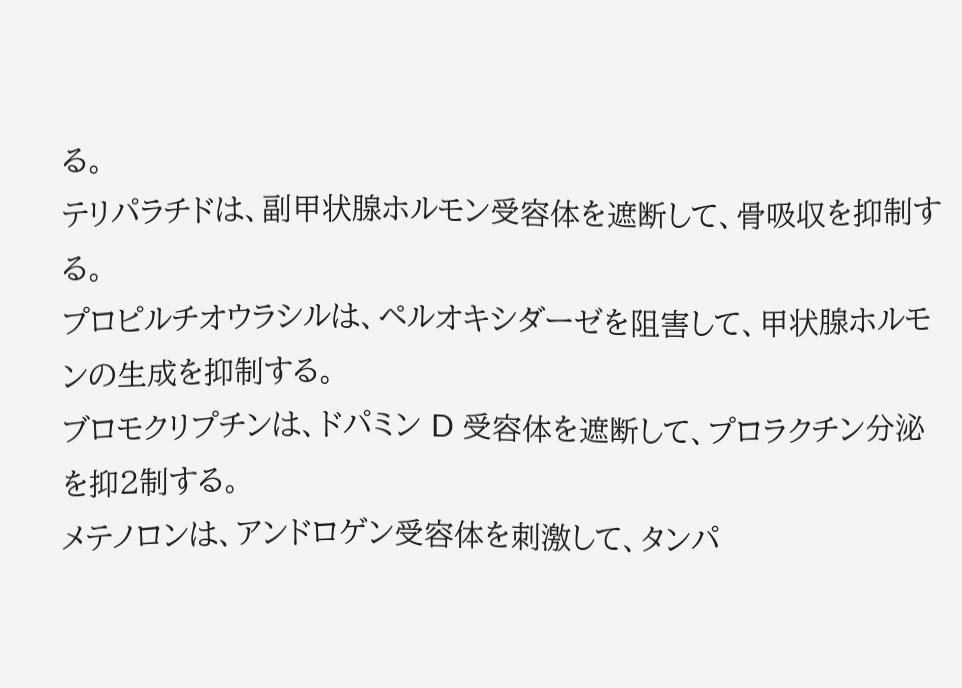る。
テリパラチドは、副甲状腺ホルモン受容体を遮断して、骨吸収を抑制する。
プロピルチオウラシルは、ペルオキシダーゼを阻害して、甲状腺ホルモンの生成を抑制する。
ブロモクリプチンは、ドパミン D 受容体を遮断して、プロラクチン分泌を抑2制する。
メテノロンは、アンドロゲン受容体を刺激して、タンパ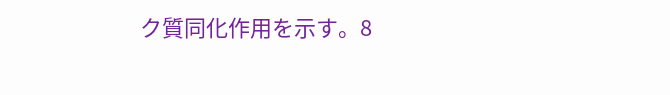ク質同化作用を示す。8